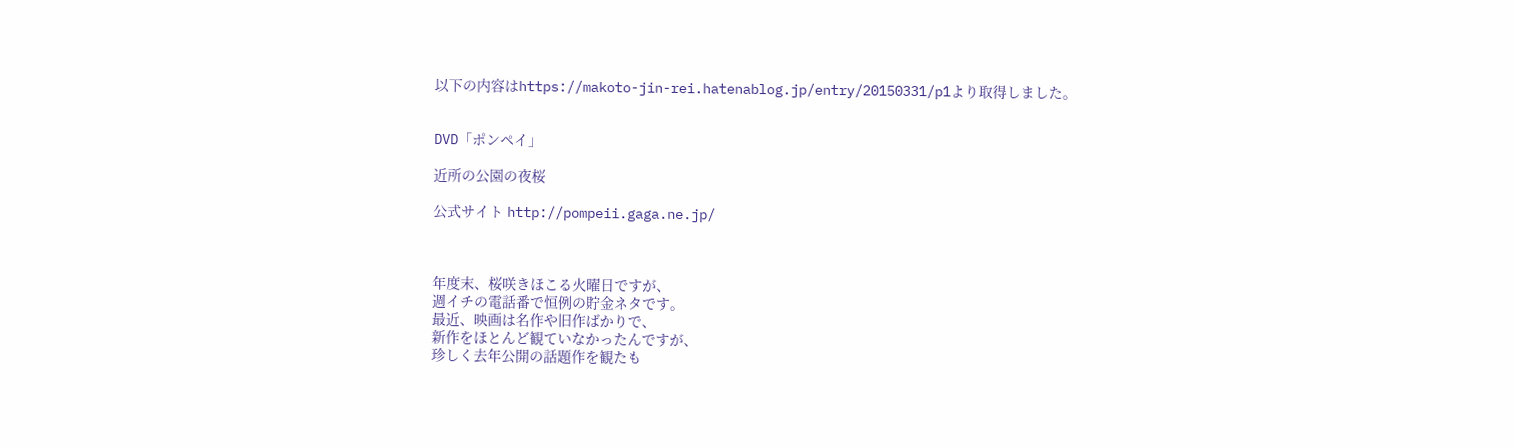以下の内容はhttps://makoto-jin-rei.hatenablog.jp/entry/20150331/p1より取得しました。


DVD「ポンペイ」

近所の公園の夜桜

公式サイト http://pompeii.gaga.ne.jp/



年度末、桜咲きほこる火曜日ですが、
週イチの電話番で恒例の貯金ネタです。
最近、映画は名作や旧作ばかりで、
新作をほとんど観ていなかったんですが、
珍しく去年公開の話題作を観たも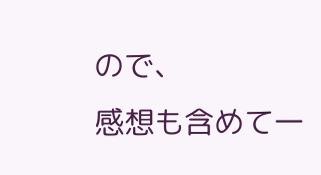ので、
感想も含めて一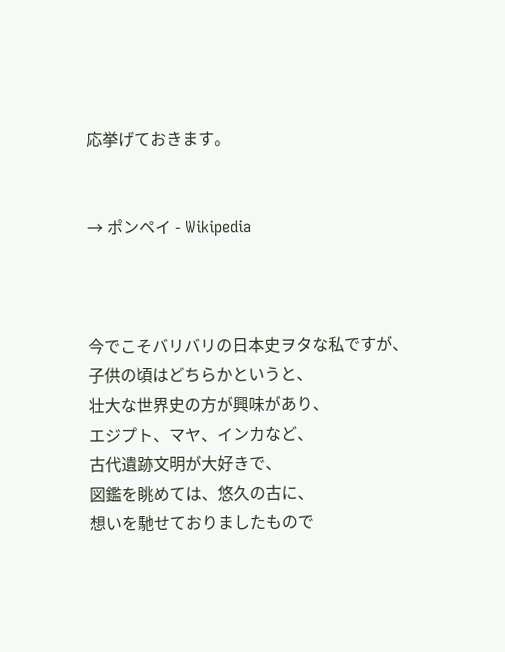応挙げておきます。


→ ポンペイ - Wikipedia



今でこそバリバリの日本史ヲタな私ですが、
子供の頃はどちらかというと、
壮大な世界史の方が興味があり、
エジプト、マヤ、インカなど、
古代遺跡文明が大好きで、
図鑑を眺めては、悠久の古に、
想いを馳せておりましたもので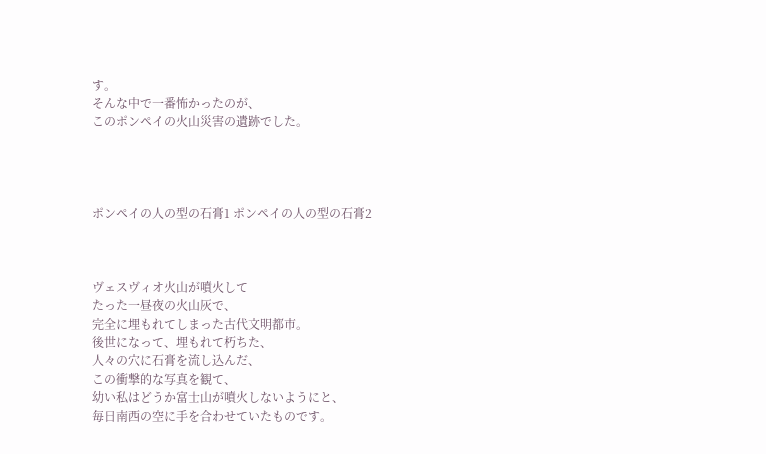す。
そんな中で一番怖かったのが、
このポンペイの火山災害の遺跡でした。




ポンペイの人の型の石膏1 ポンペイの人の型の石膏2



ヴェスヴィオ火山が噴火して
たった一昼夜の火山灰で、
完全に埋もれてしまった古代文明都市。
後世になって、埋もれて朽ちた、
人々の穴に石膏を流し込んだ、
この衝撃的な写真を観て、
幼い私はどうか富士山が噴火しないようにと、
毎日南西の空に手を合わせていたものです。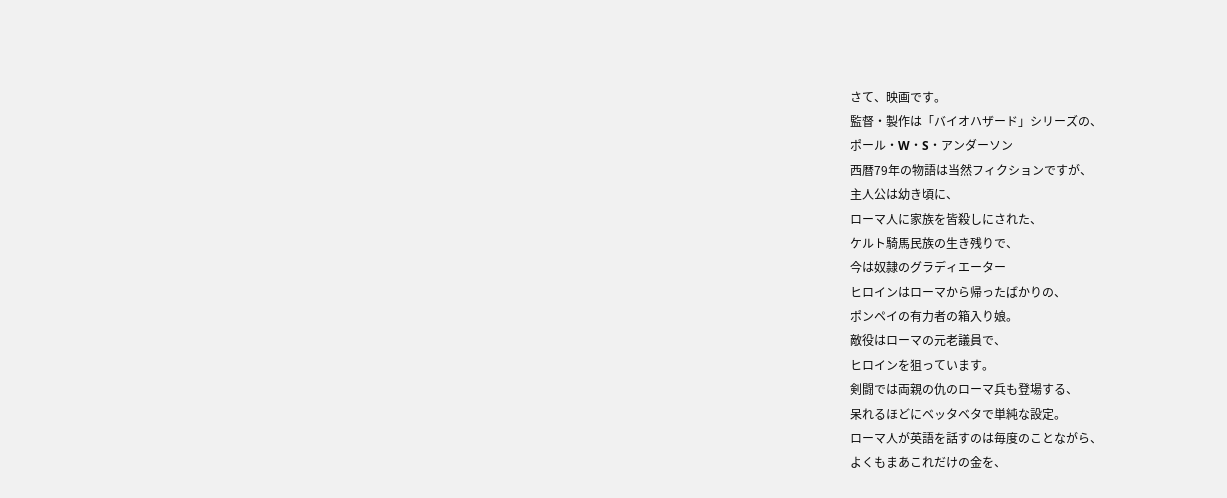さて、映画です。
監督・製作は「バイオハザード」シリーズの、
ポール・W・S・アンダーソン
西暦79年の物語は当然フィクションですが、
主人公は幼き頃に、
ローマ人に家族を皆殺しにされた、
ケルト騎馬民族の生き残りで、
今は奴隷のグラディエーター
ヒロインはローマから帰ったばかりの、
ポンペイの有力者の箱入り娘。
敵役はローマの元老議員で、
ヒロインを狙っています。
剣闘では両親の仇のローマ兵も登場する、
呆れるほどにベッタベタで単純な設定。
ローマ人が英語を話すのは毎度のことながら、
よくもまあこれだけの金を、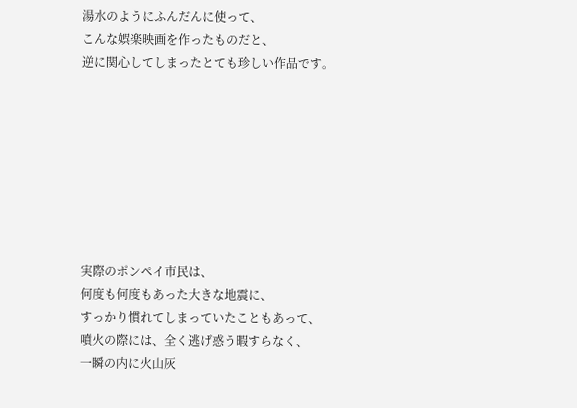湯水のようにふんだんに使って、
こんな娯楽映画を作ったものだと、
逆に関心してしまったとても珍しい作品です。








実際のポンペイ市民は、
何度も何度もあった大きな地震に、
すっかり慣れてしまっていたこともあって、
噴火の際には、全く逃げ惑う暇すらなく、
一瞬の内に火山灰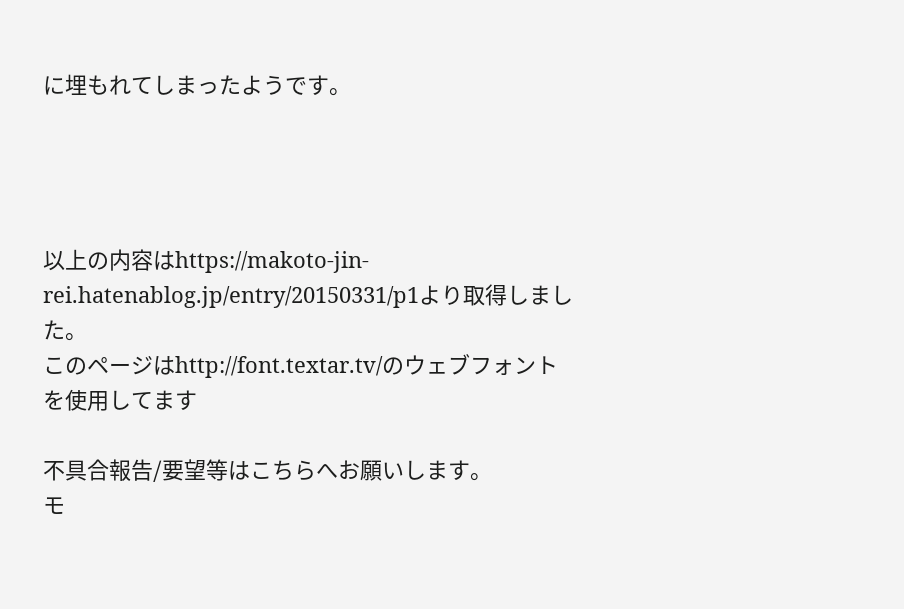に埋もれてしまったようです。




以上の内容はhttps://makoto-jin-rei.hatenablog.jp/entry/20150331/p1より取得しました。
このページはhttp://font.textar.tv/のウェブフォントを使用してます

不具合報告/要望等はこちらへお願いします。
モ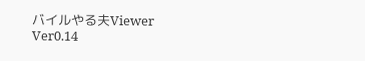バイルやる夫Viewer Ver0.14